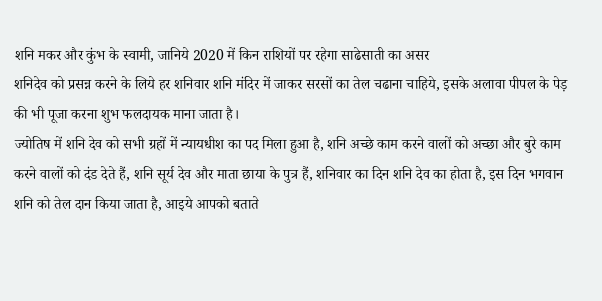शनि मकर और कुंभ के स्वामी, जानिये 2020 में किन राशियों पर रहेगा साढेसाती का असर
शनिदेव को प्रसन्न करने के लिये हर शनिवार शनि मंदिर में जाकर सरसों का तेल चढाना चाहिये, इसके अलावा पीपल के पेड़ की भी पूजा करना शुभ फलदायक माना जाता है।
ज्योतिष में शनि देव को सभी ग्रहों में न्यायधीश का पद मिला हुआ है, शनि अच्छे काम करने वालों को अच्छा और बुरे काम करने वालों को दंड देते हैं, शनि सूर्य देव और माता छाया के पुत्र हैं, शनिवार का दिन शनि देव का होता है, इस दिन भगवान शनि को तेल दान किया जाता है, आइये आपको बताते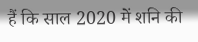हैं कि साल 2020 में शनि की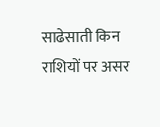साढेसाती किन राशियों पर असर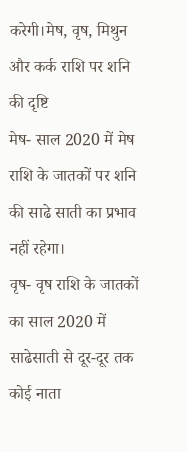करेगी।मेष, वृष, मिथुन और कर्क राशि पर शनि की दृष्टि
मेष- साल 2020 में मेष राशि के जातकों पर शनि की साढे साती का प्रभाव नहीं रहेगा।
वृष- वृष राशि के जातकों का साल 2020 में साढेसाती से दूर-दूर तक कोई नाता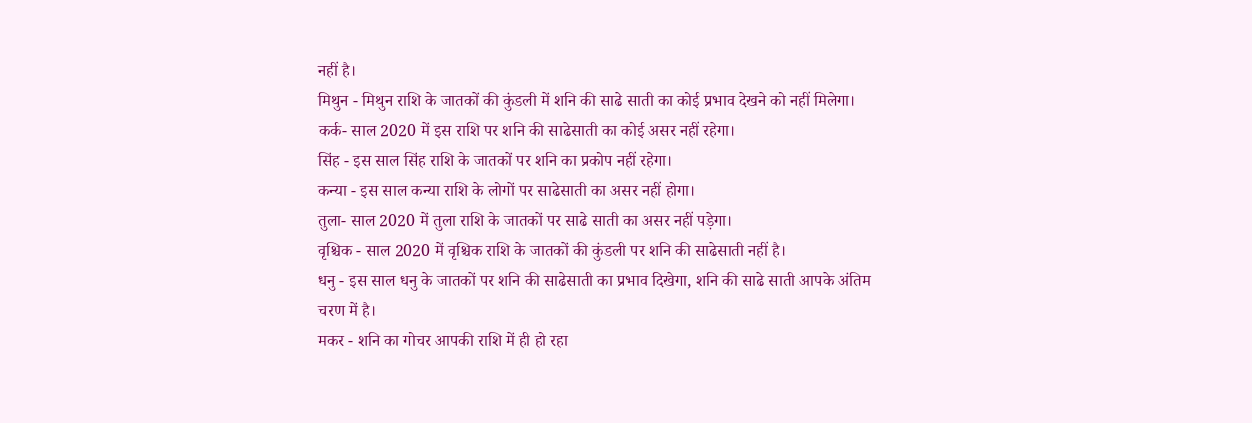नहीं है।
मिथुन - मिथुन राशि के जातकों की कुंडली में शनि की साढे साती का कोई प्रभाव देखने को नहीं मिलेगा।
कर्क- साल 2020 में इस राशि पर शनि की साढेसाती का कोई असर नहीं रहेगा।
सिंह - इस साल सिंह राशि के जातकों पर शनि का प्रकोप नहीं रहेगा।
कन्या - इस साल कन्या राशि के लोगों पर साढेसाती का असर नहीं होगा।
तुला- साल 2020 में तुला राशि के जातकों पर साढे साती का असर नहीं पड़ेगा।
वृश्चिक - साल 2020 में वृश्चिक राशि के जातकों की कुंडली पर शनि की साढेसाती नहीं है।
धनु - इस साल धनु के जातकों पर शनि की साढेसाती का प्रभाव दिखेगा, शनि की साढे साती आपके अंतिम चरण में है।
मकर - शनि का गोचर आपकी राशि में ही हो रहा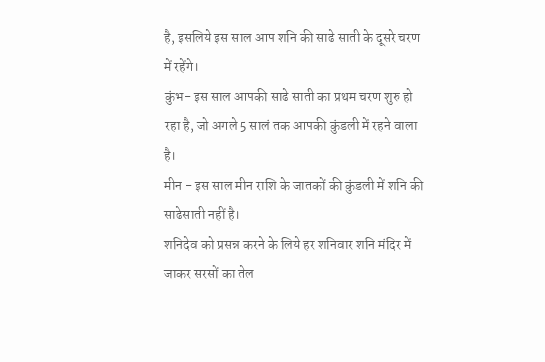है, इसलिये इस साल आप शनि की साढे साती के दूसरे चरण में रहेंगे।
कुंभ- इस साल आपकी साढे साती का प्रथम चरण शुरु हो रहा है, जो अगले 5 सालं तक आपकी कुंडली में रहने वाला है।
मीन - इस साल मीन राशि के जातकों की कुंडली में शनि की साढेसाती नहीं है।
शनिदेव को प्रसन्न करने के लिये हर शनिवार शनि मंदिर में जाकर सरसों का तेल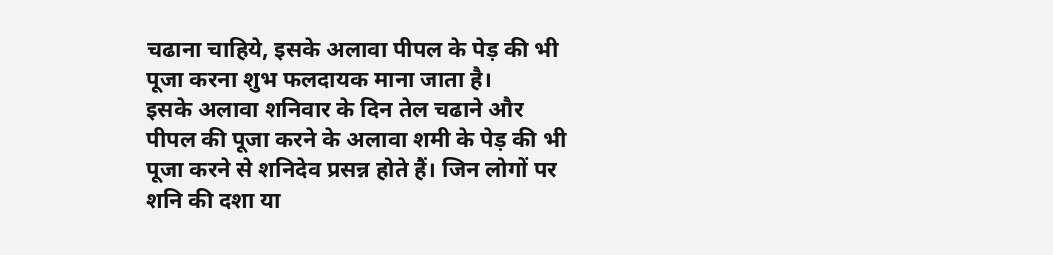चढाना चाहिये, इसके अलावा पीपल के पेड़ की भी पूजा करना शुभ फलदायक माना जाता है।
इसके अलावा शनिवार के दिन तेल चढाने और पीपल की पूजा करने के अलावा शमी के पेड़ की भी पूजा करने से शनिदेव प्रसन्न होते हैं। जिन लोगों पर शनि की दशा या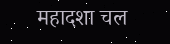महादशा चल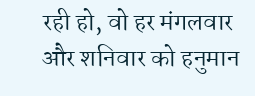रही हो, वो हर मंगलवार और शनिवार को हनुमान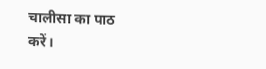चालीसा का पाठ करें।